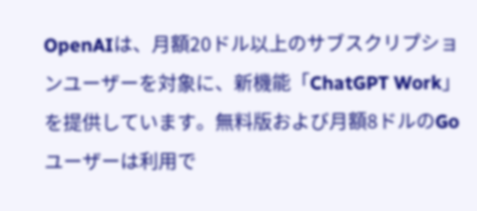OpenAIは、月額20ドル以上のサブスクリプションユーザーを対象に、新機能「ChatGPT Work」を提供しています。無料版および月額8ドルのGoユーザーは利用で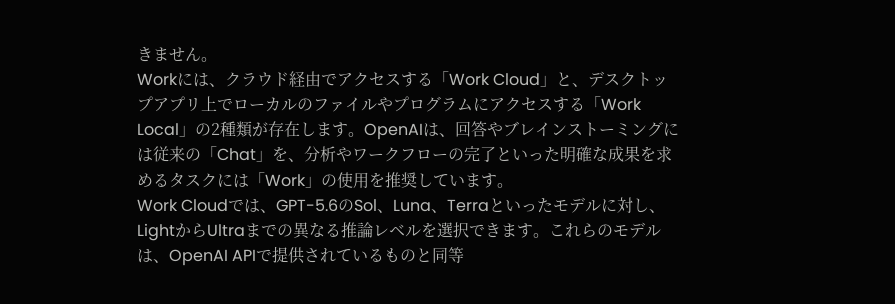きません。
Workには、クラウド経由でアクセスする「Work Cloud」と、デスクトップアプリ上でローカルのファイルやプログラムにアクセスする「Work Local」の2種類が存在します。OpenAIは、回答やブレインストーミングには従来の「Chat」を、分析やワークフローの完了といった明確な成果を求めるタスクには「Work」の使用を推奨しています。
Work Cloudでは、GPT-5.6のSol、Luna、Terraといったモデルに対し、LightからUltraまでの異なる推論レベルを選択できます。これらのモデルは、OpenAI APIで提供されているものと同等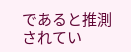であると推測されてい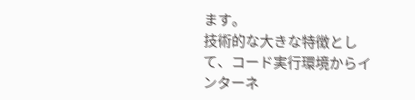ます。
技術的な大きな特徴として、コード実行環境からインターネ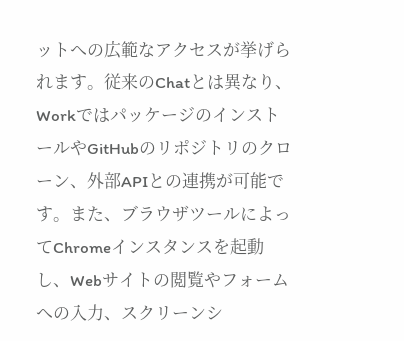ットへの広範なアクセスが挙げられます。従来のChatとは異なり、WorkではパッケージのインストールやGitHubのリポジトリのクローン、外部APIとの連携が可能です。また、ブラウザツールによってChromeインスタンスを起動し、Webサイトの閲覧やフォームへの入力、スクリーンシ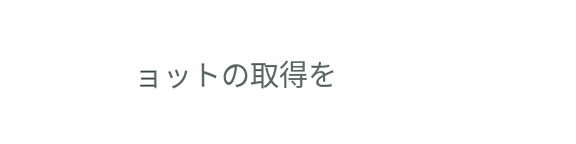ョットの取得を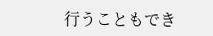行うこともでき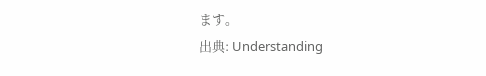ます。
出典: Understanding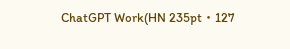ChatGPT Work(HN 235pt・127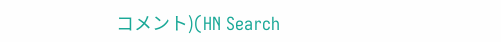コメント)(HN Search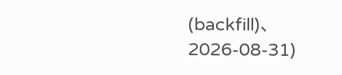(backfill)、2026-08-31)